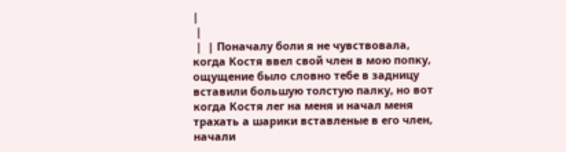|
 |
 |  | Поначалу боли я не чувствовала, когда Костя ввел свой член в мою попку, ощущение было словно тебе в задницу вставили большую толстую палку, но вот когда Костя лег на меня и начал меня трахать а шарики вставленые в его член, начали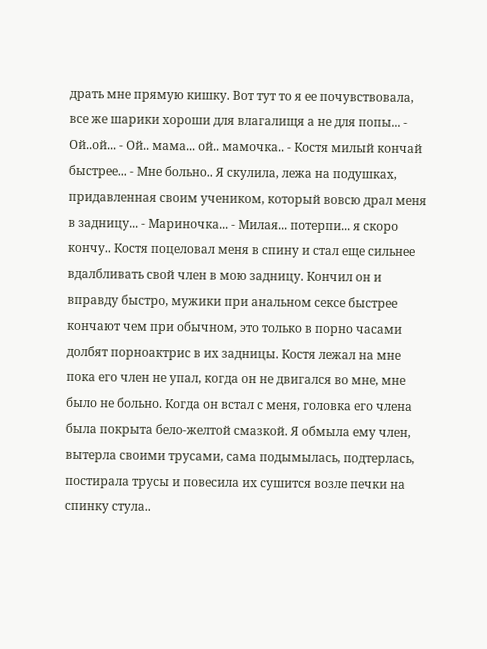драть мне прямую кишку. Вот тут то я ее почувствовала, все же шарики хороши для влагалищя а не для попы... - Ой..ой... - Ой.. мама... ой.. мамочка.. - Костя милый кончай быстрее... - Мне больно.. Я скулила, лежа на подушках, придавленная своим учеником, который вовсю драл меня в задницу... - Мариночка... - Милая... потерпи... я скоро кончу.. Костя поцеловал меня в спину и стал еще сильнее вдалбливать свой член в мою задницу. Кончил он и вправду быстро, мужики при анальном сексе быстрее кончают чем при обычном, это только в порно часами долбят порноактрис в их задницы. Костя лежал на мне пока его член не упал, когда он не двигался во мне, мне было не больно. Когда он встал с меня, головка его члена была покрыта бело-желтой смазкой. Я обмыла ему член, вытерла своими трусами, сама подымылась, подтерлась, постирала трусы и повесила их сушится возле печки на спинку стула..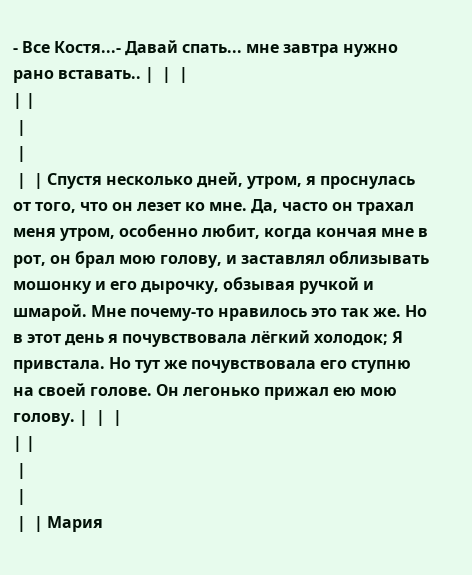- Все Костя...- Давай спать... мне завтра нужно рано вставать.. |  |  |
| |
 |
 |
 |  | Спустя несколько дней, утром, я проснулась от того, что он лезет ко мне. Да, часто он трахал меня утром, особенно любит, когда кончая мне в рот, он брал мою голову, и заставлял облизывать мошонку и его дырочку, обзывая ручкой и шмарой. Мне почему-то нравилось это так же. Но в этот день я почувствовала лёгкий холодок; Я привстала. Но тут же почувствовала его ступню на своей голове. Он легонько прижал ею мою голову. |  |  |
| |
 |
 |
 |  | Мария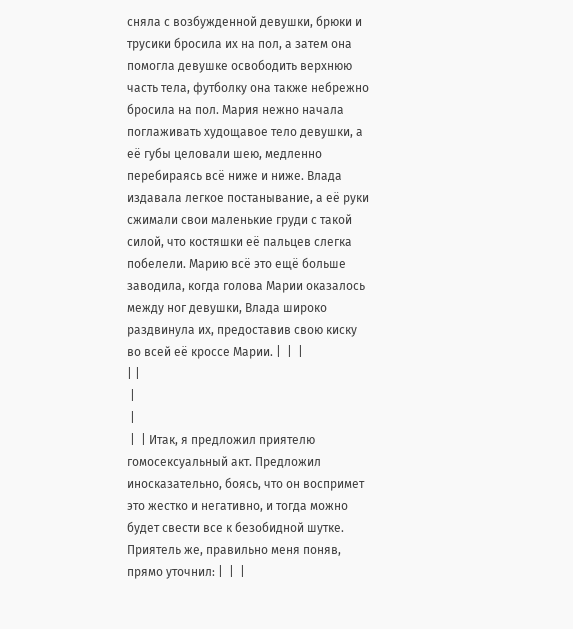сняла с возбужденной девушки, брюки и трусики бросила их на пол, а затем она помогла девушке освободить верхнюю часть тела, футболку она также небрежно бросила на пол. Мария нежно начала поглаживать худощавое тело девушки, а её губы целовали шею, медленно перебираясь всё ниже и ниже. Влада издавала легкое постанывание, а её руки сжимали свои маленькие груди с такой силой, что костяшки её пальцев слегка побелели. Марию всё это ещё больше заводила, когда голова Марии оказалось между ног девушки, Влада широко раздвинула их, предоставив свою киску во всей её кроссе Марии. |  |  |
| |
 |
 |
 |  | Итак, я предложил приятелю гомосексуальный акт. Предложил иносказательно, боясь, что он воспримет это жестко и негативно, и тогда можно будет свести все к безобидной шутке. Приятель же, правильно меня поняв, прямо уточнил: |  |  |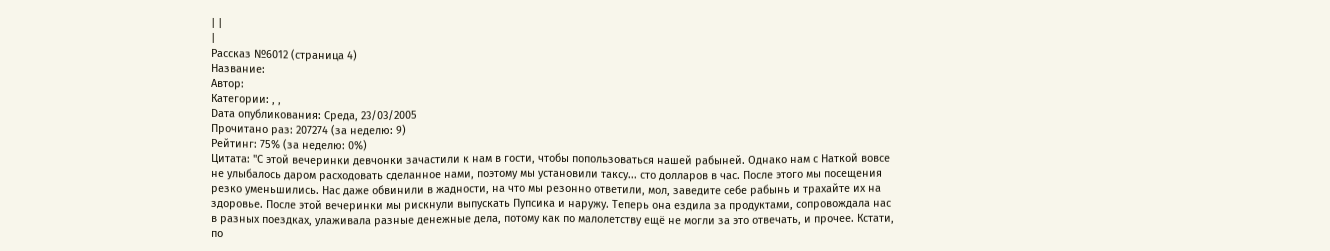| |
|
Рассказ №6012 (страница 4)
Название:
Автор:
Категории: , ,
Dата опубликования: Среда, 23/03/2005
Прочитано раз: 207274 (за неделю: 9)
Рейтинг: 75% (за неделю: 0%)
Цитата: "С этой вечеринки девчонки зачастили к нам в гости, чтобы попользоваться нашей рабыней. Однако нам с Наткой вовсе не улыбалось даром расходовать сделанное нами, поэтому мы установили таксу... сто долларов в час. После этого мы посещения резко уменьшились. Нас даже обвинили в жадности, на что мы резонно ответили, мол, заведите себе рабынь и трахайте их на здоровье. После этой вечеринки мы рискнули выпускать Пупсика и наружу. Теперь она ездила за продуктами, сопровождала нас в разных поездках, улаживала разные денежные дела, потому как по малолетству ещё не могли за это отвечать, и прочее. Кстати, по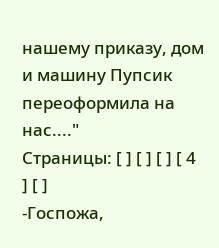нашему приказу, дом и машину Пупсик переоформила на нас...."
Страницы: [ ] [ ] [ ] [ 4 ] [ ]
-Госпожа,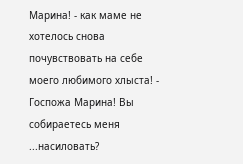Марина! - как маме не хотелось снова почувствовать на себе моего любимого хлыста! - Госпожа Марина! Вы собираетесь меня ...насиловать?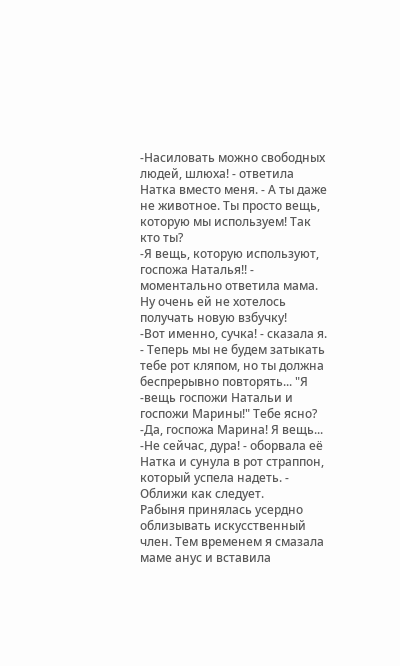-Насиловать можно свободных людей, шлюха! - ответила Натка вместо меня. - А ты даже не животное. Ты просто вещь, которую мы используем! Так кто ты?
-Я вещь, которую используют, госпожа Наталья!! - моментально ответила мама. Ну очень ей не хотелось получать новую взбучку!
-Вот именно, сучка! - сказала я. - Теперь мы не будем затыкать тебе рот кляпом, но ты должна беспрерывно повторять... "Я -вещь госпожи Натальи и госпожи Марины!" Тебе ясно?
-Да, госпожа Марина! Я вещь...
-Не сейчас, дура! - оборвала её Натка и сунула в рот страппон, который успела надеть. - Оближи как следует.
Рабыня принялась усердно облизывать искусственный член. Тем временем я смазала маме анус и вставила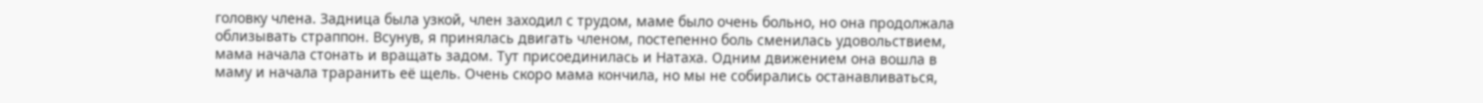головку члена. Задница была узкой, член заходил с трудом, маме было очень больно, но она продолжала облизывать страппон. Всунув, я принялась двигать членом, постепенно боль сменилась удовольствием, мама начала стонать и вращать задом. Тут присоединилась и Натаха. Одним движением она вошла в маму и начала траранить её щель. Очень скоро мама кончила, но мы не собирались останавливаться,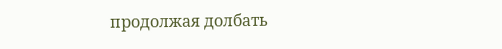продолжая долбать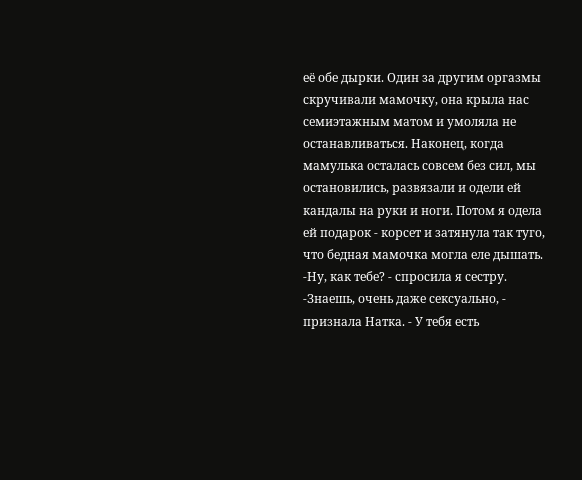её обе дырки. Один за другим оргазмы скручивали мамочку, она крыла нас семиэтажным матом и умоляла не останавливаться. Наконец, когда мамулька осталась совсем без сил, мы остановились, развязали и одели ей кандалы на руки и ноги. Потом я одела ей подарок - корсет и затянула так туго, что бедная мамочка могла еле дышать.
-Ну, как тебе? - спросила я сестру.
-Знаешь, очень даже сексуально, - признала Натка. - У тебя есть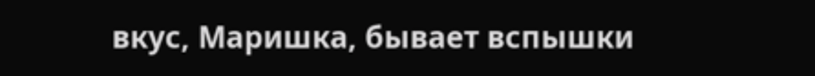вкус, Маришка, бывает вспышки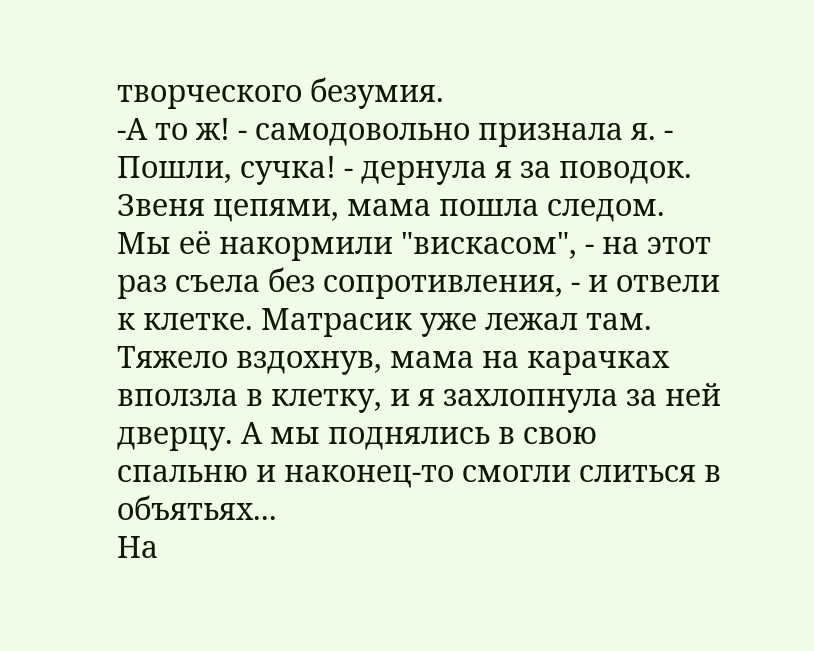творческого безумия.
-А то ж! - самодовольно признала я. - Пошли, сучка! - дернула я за поводок.
Звеня цепями, мама пошла следом. Мы её накормили "вискасом", - на этот раз съела без сопротивления, - и отвели к клетке. Матрасик уже лежал там. Тяжело вздохнув, мама на карачках вползла в клетку, и я захлопнула за ней дверцу. А мы поднялись в свою спальню и наконец-то смогли слиться в объятьях...
На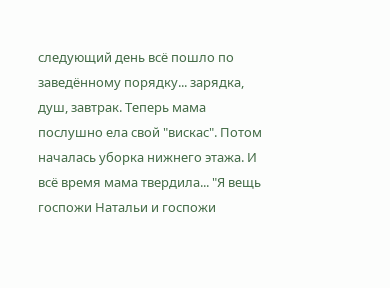следующий день всё пошло по заведённому порядку... зарядка, душ, завтрак. Теперь мама послушно ела свой "вискас". Потом началась уборка нижнего этажа. И всё время мама твердила... "Я вещь госпожи Натальи и госпожи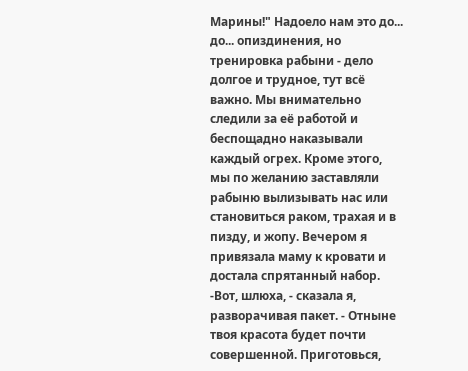Марины!" Надоело нам это до... до... опиздинения, но тренировка рабыни - дело долгое и трудное, тут всё важно. Мы внимательно следили за её работой и беспощадно наказывали каждый огрех. Кроме этого, мы по желанию заставляли рабыню вылизывать нас или становиться раком, трахая и в пизду, и жопу. Вечером я привязала маму к кровати и достала спрятанный набор.
-Вот, шлюха, - сказала я, разворачивая пакет. - Отныне твоя красота будет почти совершенной. Приготовься,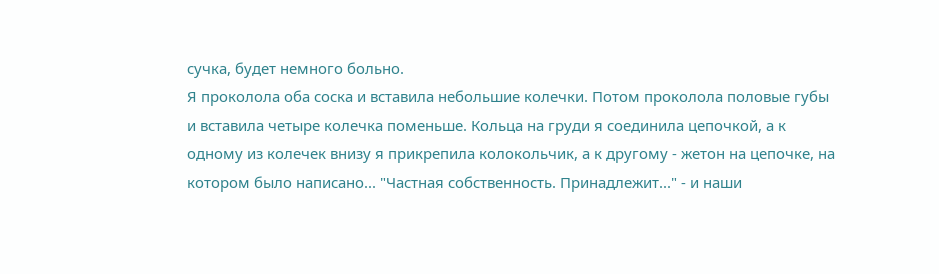сучка, будет немного больно.
Я проколола оба соска и вставила небольшие колечки. Потом проколола половые губы и вставила четыре колечка поменьше. Кольца на груди я соединила цепочкой, а к одному из колечек внизу я прикрепила колокольчик, а к другому - жетон на цепочке, на котором было написано... "Частная собственность. Принадлежит..." - и наши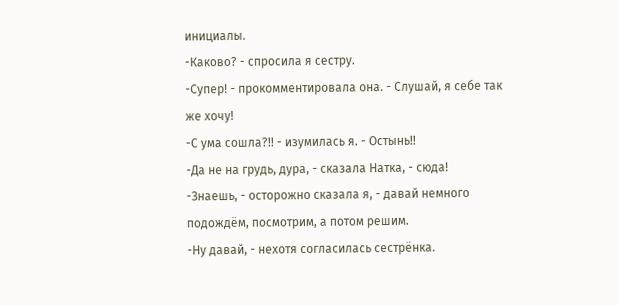инициалы.
-Каково? - спросила я сестру.
-Супер! - прокомментировала она. - Слушай, я себе так же хочу!
-С ума сошла?!! - изумилась я. - Остынь!!
-Да не на грудь, дура, - сказала Натка, - сюда!
-Знаешь, - осторожно сказала я, - давай немного подождём, посмотрим, а потом решим.
-Ну давай, - нехотя согласилась сестрёнка.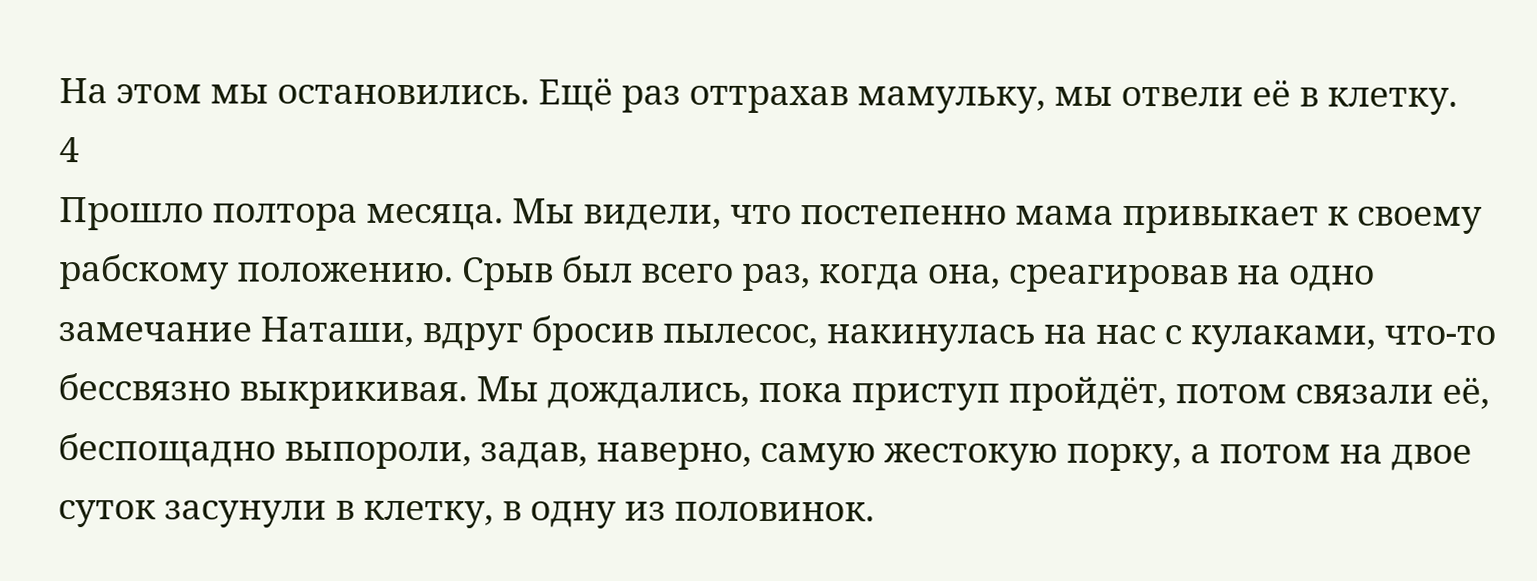На этом мы остановились. Ещё раз оттрахав мамульку, мы отвели её в клетку.
4
Прошло полтора месяца. Мы видели, что постепенно мама привыкает к своему рабскому положению. Срыв был всего раз, когда она, среагировав на одно замечание Наташи, вдруг бросив пылесос, накинулась на нас с кулаками, что-то бессвязно выкрикивая. Мы дождались, пока приступ пройдёт, потом связали её, беспощадно выпороли, задав, наверно, самую жестокую порку, а потом на двое суток засунули в клетку, в одну из половинок.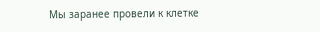Мы заранее провели к клетке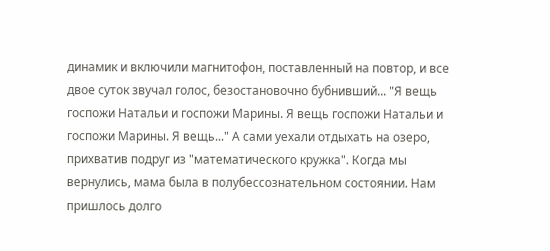динамик и включили магнитофон, поставленный на повтор, и все двое суток звучал голос, безостановочно бубнивший... "Я вещь госпожи Натальи и госпожи Марины. Я вещь госпожи Натальи и госпожи Марины. Я вещь..." А сами уехали отдыхать на озеро, прихватив подруг из "математического кружка". Когда мы вернулись, мама была в полубессознательном состоянии. Нам пришлось долго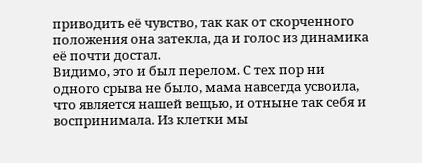приводить её чувство, так как от скорченного положения она затекла, да и голос из динамика её почти достал.
Видимо, это и был перелом. С тех пор ни одного срыва не было, мама навсегда усвоила, что является нашей вещью, и отныне так себя и воспринимала. Из клетки мы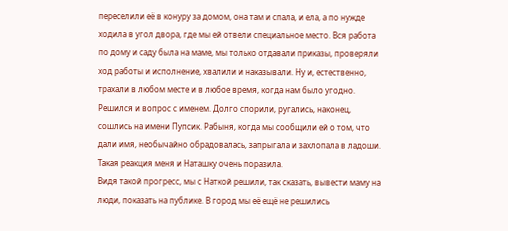переселили её в конуру за домом, она там и спала, и ела, а по нужде ходила в угол двора, где мы ей отвели специальное место. Вся работа по дому и саду была на маме, мы только отдавали приказы, проверяли ход работы и исполнение, хвалили и наказывали. Ну и, естественно, трахали в любом месте и в любое время, когда нам было угодно. Решился и вопрос с именем. Долго спорили, ругались, наконец, сошлись на имени Пупсик. Рабыня, когда мы сообщили ей о том, что дали имя, необычайно обрадовалась, запрыгала и захлопала в ладоши. Такая реакция меня и Наташку очень поразила.
Видя такой прогресс, мы с Наткой решили, так сказать, вывести маму на люди, показать на публике. В город мы её ещё не решились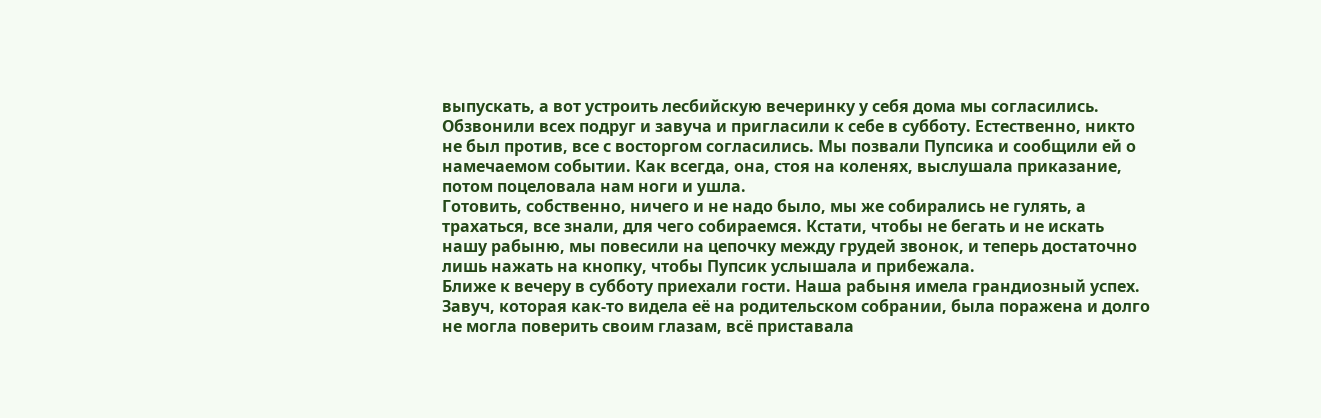выпускать, а вот устроить лесбийскую вечеринку у себя дома мы согласились. Обзвонили всех подруг и завуча и пригласили к себе в субботу. Естественно, никто не был против, все с восторгом согласились. Мы позвали Пупсика и сообщили ей о намечаемом событии. Как всегда, она, стоя на коленях, выслушала приказание, потом поцеловала нам ноги и ушла.
Готовить, собственно, ничего и не надо было, мы же собирались не гулять, а трахаться, все знали, для чего собираемся. Кстати, чтобы не бегать и не искать нашу рабыню, мы повесили на цепочку между грудей звонок, и теперь достаточно лишь нажать на кнопку, чтобы Пупсик услышала и прибежала.
Ближе к вечеру в субботу приехали гости. Наша рабыня имела грандиозный успех. Завуч, которая как-то видела её на родительском собрании, была поражена и долго не могла поверить своим глазам, всё приставала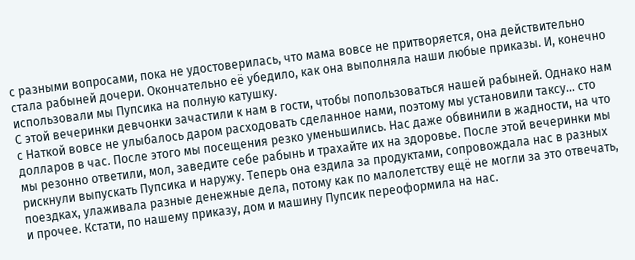с разными вопросами, пока не удостоверилась, что мама вовсе не притворяется, она действительно стала рабыней дочери. Окончательно её убедило, как она выполняла наши любые приказы. И, конечно использовали мы Пупсика на полную катушку.
С этой вечеринки девчонки зачастили к нам в гости, чтобы попользоваться нашей рабыней. Однако нам с Наткой вовсе не улыбалось даром расходовать сделанное нами, поэтому мы установили таксу... сто долларов в час. После этого мы посещения резко уменьшились. Нас даже обвинили в жадности, на что мы резонно ответили, мол, заведите себе рабынь и трахайте их на здоровье. После этой вечеринки мы рискнули выпускать Пупсика и наружу. Теперь она ездила за продуктами, сопровождала нас в разных поездках, улаживала разные денежные дела, потому как по малолетству ещё не могли за это отвечать, и прочее. Кстати, по нашему приказу, дом и машину Пупсик переоформила на нас.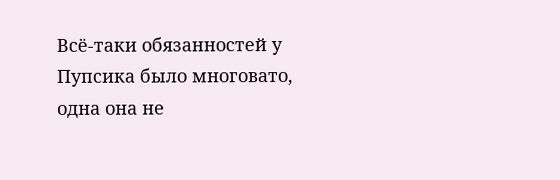Всё-таки обязанностей у Пупсика было многовато, одна она не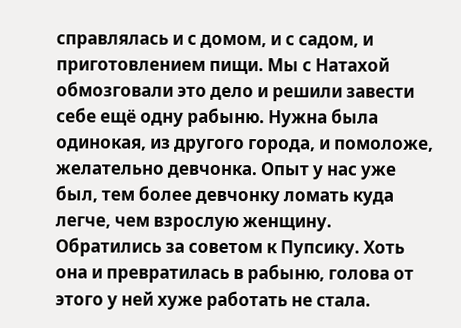справлялась и с домом, и с садом, и приготовлением пищи. Мы с Натахой обмозговали это дело и решили завести себе ещё одну рабыню. Нужна была одинокая, из другого города, и помоложе, желательно девчонка. Опыт у нас уже был, тем более девчонку ломать куда легче, чем взрослую женщину. Обратились за советом к Пупсику. Хоть она и превратилась в рабыню, голова от этого у ней хуже работать не стала.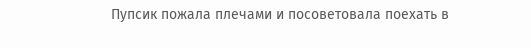Пупсик пожала плечами и посоветовала поехать в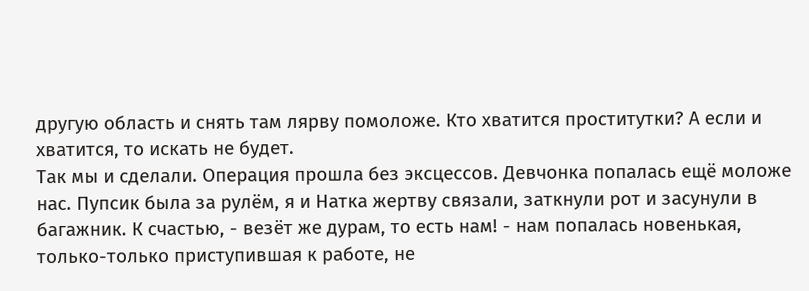другую область и снять там лярву помоложе. Кто хватится проститутки? А если и хватится, то искать не будет.
Так мы и сделали. Операция прошла без эксцессов. Девчонка попалась ещё моложе нас. Пупсик была за рулём, я и Натка жертву связали, заткнули рот и засунули в багажник. К счастью, - везёт же дурам, то есть нам! - нам попалась новенькая, только-только приступившая к работе, не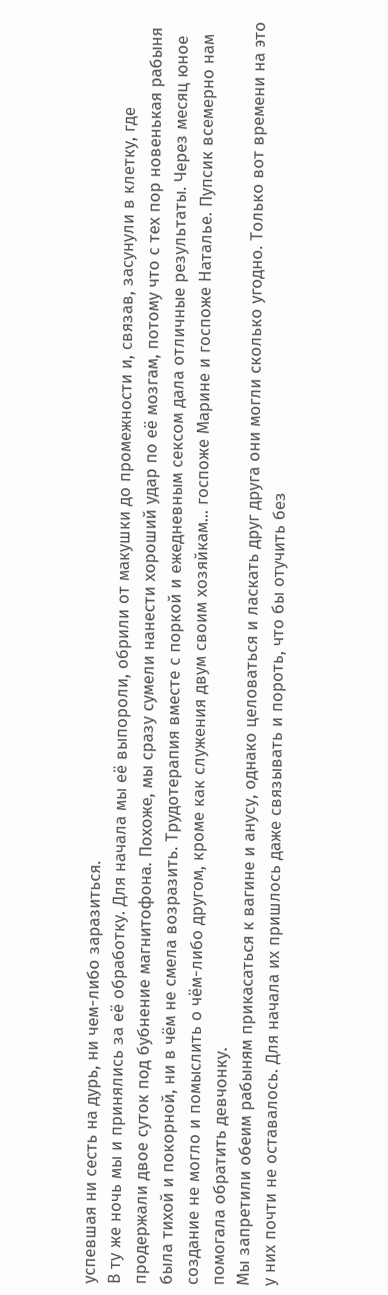успевшая ни сесть на дурь, ни чем-либо заразиться.
В ту же ночь мы и принялись за её обработку. Для начала мы её выпороли, обрили от макушки до промежности и, связав, засунули в клетку, где продержали двое суток под бубнение магнитофона. Похоже, мы сразу сумели нанести хороший удар по её мозгам, потому что с тех пор новенькая рабыня была тихой и покорной, ни в чём не смела возразить. Трудотерапия вместе с поркой и ежедневным сексом дала отличные результаты. Через месяц юное создание не могло и помыслить о чём-либо другом, кроме как служения двум своим хозяйкам... госпоже Марине и госпоже Наталье. Пупсик всемерно нам помогала обратить девчонку.
Мы запретили обеим рабыням прикасаться к вагине и анусу, однако целоваться и ласкать друг друга они могли сколько угодно. Только вот времени на это у них почти не оставалось. Для начала их пришлось даже связывать и пороть, что бы отучить без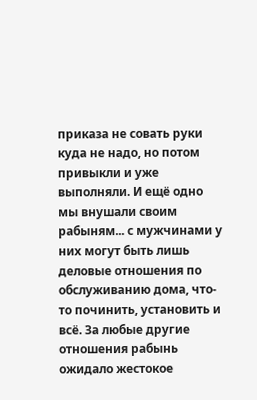приказа не совать руки куда не надо, но потом привыкли и уже выполняли. И ещё одно мы внушали своим рабыням... с мужчинами у них могут быть лишь деловые отношения по обслуживанию дома, что-то починить, установить и всё. За любые другие отношения рабынь ожидало жестокое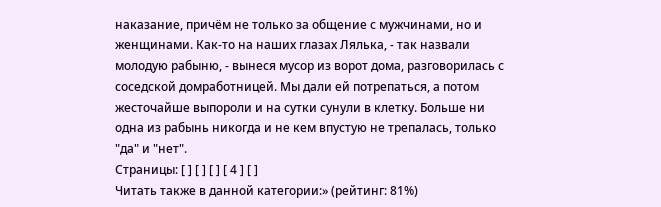наказание, причём не только за общение с мужчинами, но и женщинами. Как-то на наших глазах Лялька, - так назвали молодую рабыню, - вынеся мусор из ворот дома, разговорилась с соседской домработницей. Мы дали ей потрепаться, а потом жесточайше выпороли и на сутки сунули в клетку. Больше ни одна из рабынь никогда и не кем впустую не трепалась, только "да" и "нет".
Страницы: [ ] [ ] [ ] [ 4 ] [ ]
Читать также в данной категории:» (рейтинг: 81%)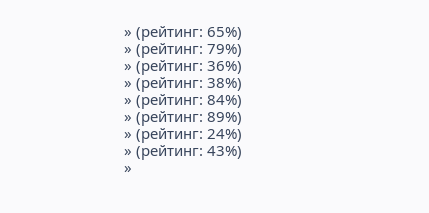» (рейтинг: 65%)
» (рейтинг: 79%)
» (рейтинг: 36%)
» (рейтинг: 38%)
» (рейтинг: 84%)
» (рейтинг: 89%)
» (рейтинг: 24%)
» (рейтинг: 43%)
»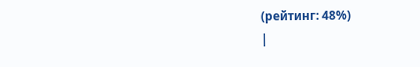(рейтинг: 48%)
|